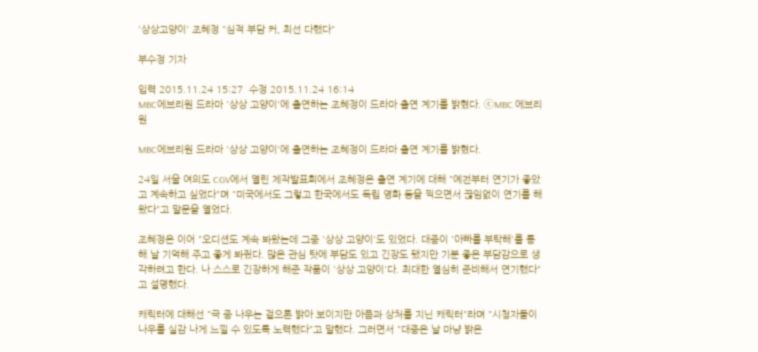'상상고양이' 조혜정 "심적 부담 커, 최선 다했다"

부수정 기자

입력 2015.11.24 15:27  수정 2015.11.24 16:14
MBC에브리원 드라마 '상상 고양이'에 출연하는 조혜정이 드라마 출연 계기를 밝혔다. ⓒMBC 에브리원

MBC에브리원 드라마 '상상 고양이'에 출연하는 조혜정이 드라마 출연 계기를 밝혔다.

24일 서울 여의도 CGV에서 열린 제작발표회에서 조혜정은 출연 계기에 대해 "예전부터 연기가 좋았고 계속하고 싶었다"며 "미국에서도 그렇고 한국에서도 독립 영화 등을 찍으면서 끊임없이 연기를 해왔다"고 말문을 열었다.

조혜정은 이어 "오디션도 계속 봐왔는데 그중 '상상 고양이'도 있었다. 대중이 '아빠를 부탁해'를 통해 날 기억해 주고 좋게 봐줬다. 많은 관심 탓에 부담도 있고 긴장도 됐지만 기분 좋은 부담감으로 생각하려고 한다. 나 스스로 긴장하게 해준 작품이 '상상 고양이'다. 최대한 열심히 준비해서 연기했다"고 설명했다.

캐릭터에 대해선 "극 중 나우는 겉으론 밝아 보이지만 아픔과 상처를 지닌 캐릭터"라며 "시청자들이 나우를 실감 나게 느낄 수 있도록 노력했다"고 말했다. 그러면서 "대중은 날 마냥 밝은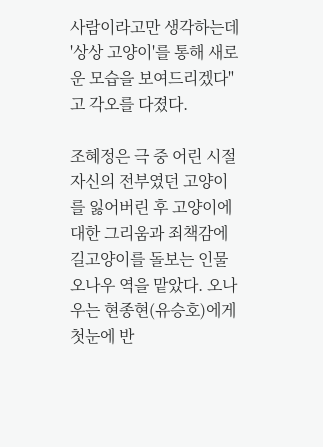사람이라고만 생각하는데 '상상 고양이'를 통해 새로운 모습을 보여드리겠다"고 각오를 다졌다.

조혜정은 극 중 어린 시절 자신의 전부였던 고양이를 잃어버린 후 고양이에 대한 그리움과 죄책감에 길고양이를 돌보는 인물 오나우 역을 맡았다. 오나우는 현종현(유승호)에게 첫눈에 반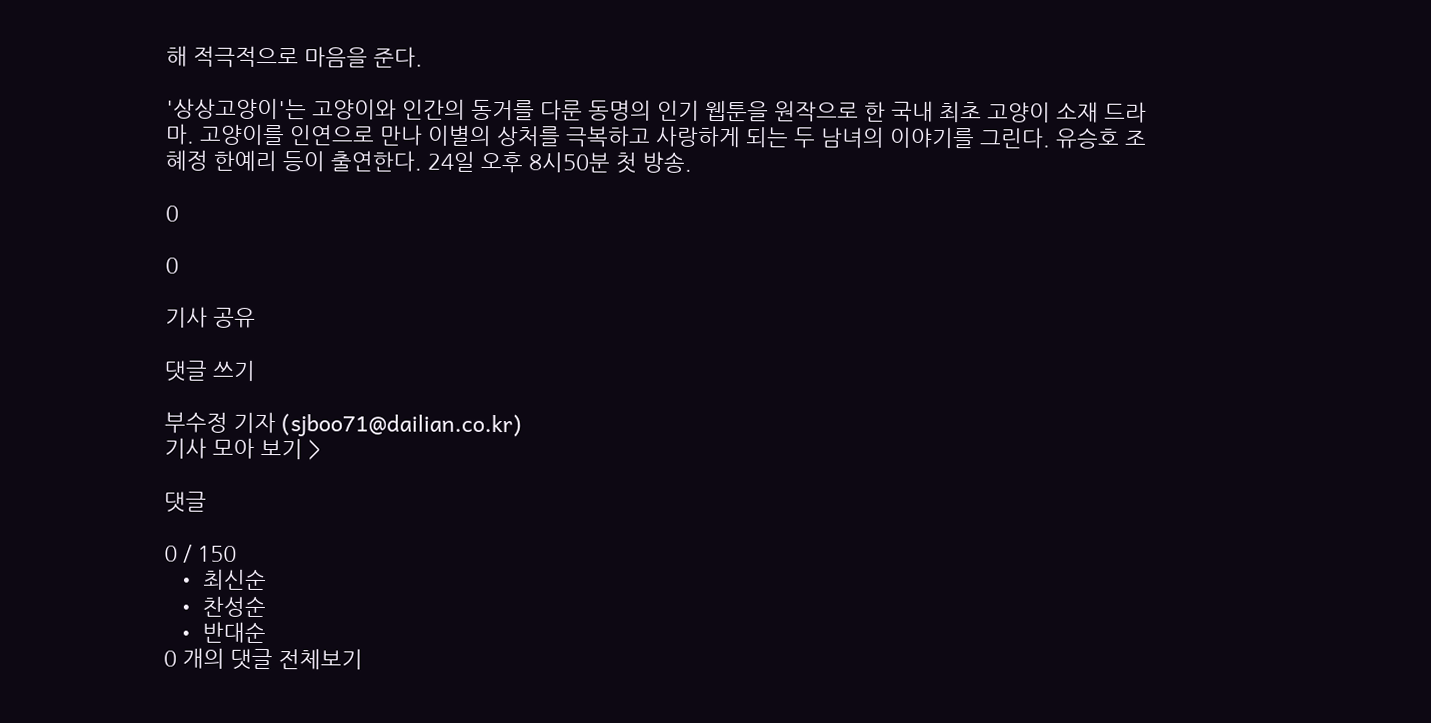해 적극적으로 마음을 준다.

'상상고양이'는 고양이와 인간의 동거를 다룬 동명의 인기 웹툰을 원작으로 한 국내 최초 고양이 소재 드라마. 고양이를 인연으로 만나 이별의 상처를 극복하고 사랑하게 되는 두 남녀의 이야기를 그린다. 유승호 조혜정 한예리 등이 출연한다. 24일 오후 8시50분 첫 방송.

0

0

기사 공유

댓글 쓰기

부수정 기자 (sjboo71@dailian.co.kr)
기사 모아 보기 >

댓글

0 / 150
  • 최신순
  • 찬성순
  • 반대순
0 개의 댓글 전체보기